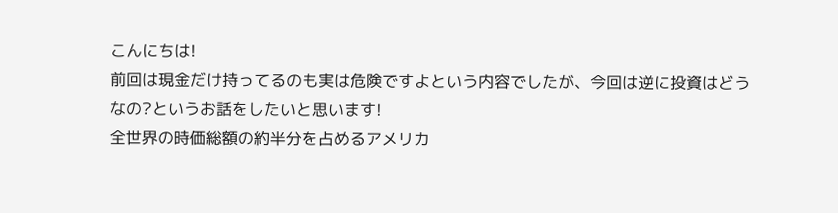こんにちは!
前回は現金だけ持ってるのも実は危険ですよという内容でしたが、今回は逆に投資はどうなの?というお話をしたいと思います!
全世界の時価総額の約半分を占めるアメリカ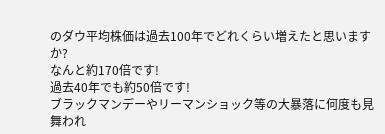のダウ平均株価は過去100年でどれくらい増えたと思いますか?
なんと約170倍です!
過去40年でも約50倍です!
ブラックマンデーやリーマンショック等の大暴落に何度も見舞われ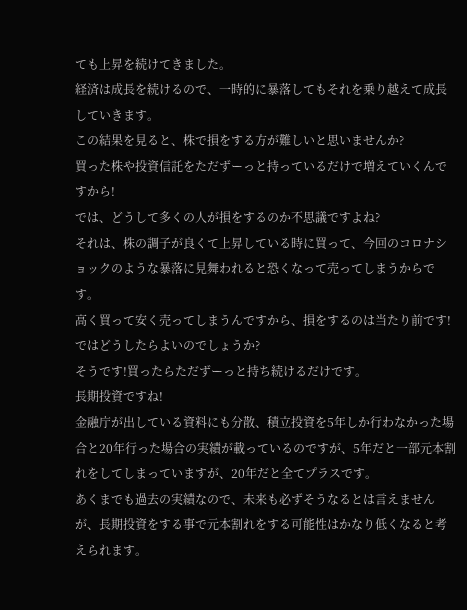ても上昇を続けてきました。
経済は成長を続けるので、一時的に暴落してもそれを乗り越えて成長していきます。
この結果を見ると、株で損をする方が難しいと思いませんか?
買った株や投資信託をただずーっと持っているだけで増えていくんですから!
では、どうして多くの人が損をするのか不思議ですよね?
それは、株の調子が良くて上昇している時に買って、今回のコロナショックのような暴落に見舞われると恐くなって売ってしまうからです。
高く買って安く売ってしまうんですから、損をするのは当たり前です!
ではどうしたらよいのでしょうか?
そうです!買ったらただずーっと持ち続けるだけです。
長期投資ですね!
金融庁が出している資料にも分散、積立投資を5年しか行わなかった場合と20年行った場合の実績が載っているのですが、5年だと一部元本割れをしてしまっていますが、20年だと全てプラスです。
あくまでも過去の実績なので、未来も必ずそうなるとは言えませんが、長期投資をする事で元本割れをする可能性はかなり低くなると考えられます。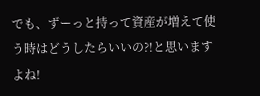でも、ずーっと持って資産が増えて使う時はどうしたらいいの?!と思いますよね!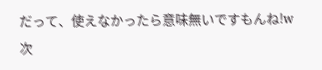だって、使えなかったら意味無いですもんね!w
次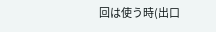回は使う時(出口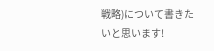戦略)について書きたいと思います!